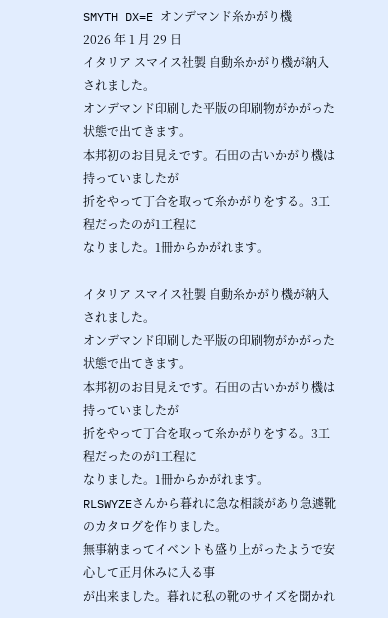SMYTH DX=E オンデマンド糸かがり機
2026 年 1 月 29 日
イタリア スマイス社製 自動糸かがり機が納入されました。
オンデマンド印刷した平版の印刷物がかがった状態で出てきます。
本邦初のお目見えです。石田の古いかがり機は持っていましたが
折をやって丁合を取って糸かがりをする。3工程だったのが1工程に
なりました。1冊からかがれます。

イタリア スマイス社製 自動糸かがり機が納入されました。
オンデマンド印刷した平版の印刷物がかがった状態で出てきます。
本邦初のお目見えです。石田の古いかがり機は持っていましたが
折をやって丁合を取って糸かがりをする。3工程だったのが1工程に
なりました。1冊からかがれます。
RLSWYZEさんから暮れに急な相談があり急遽靴のカタログを作りました。
無事納まってイベントも盛り上がったようで安心して正月休みに入る事
が出来ました。暮れに私の靴のサイズを聞かれ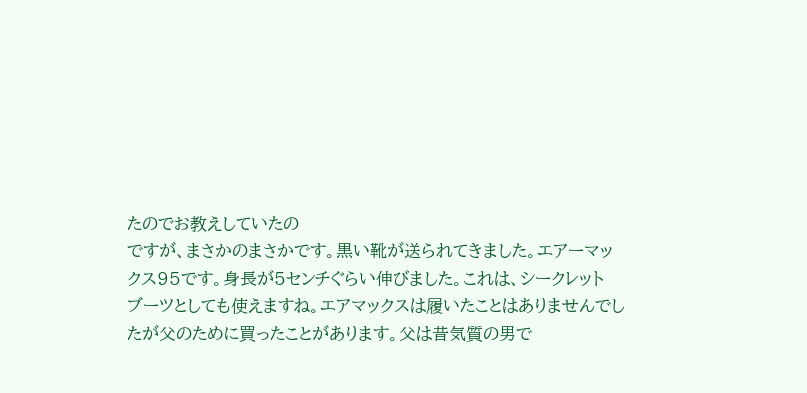たのでお教えしていたの
ですが、まさかのまさかです。黒い靴が送られてきました。エアーマッ
クス95です。身長が5センチぐらい伸びました。これは、シークレット
ブーツとしても使えますね。エアマックスは履いたことはありませんでし
たが父のために買ったことがあります。父は昔気質の男で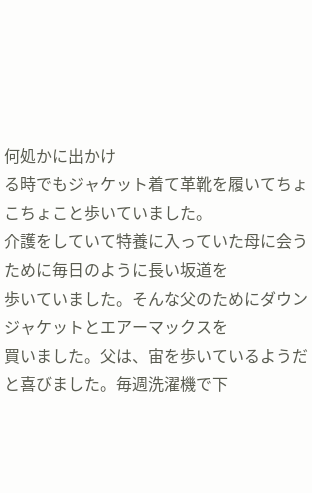何処かに出かけ
る時でもジャケット着て革靴を履いてちょこちょこと歩いていました。
介護をしていて特養に入っていた母に会うために毎日のように長い坂道を
歩いていました。そんな父のためにダウンジャケットとエアーマックスを
買いました。父は、宙を歩いているようだと喜びました。毎週洗濯機で下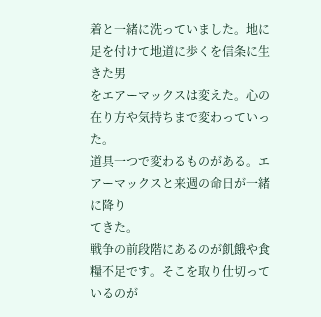着と一緒に洗っていました。地に足を付けて地道に歩くを信条に生きた男
をエアーマックスは変えた。心の在り方や気持ちまで変わっていった。
道具一つで変わるものがある。エアーマックスと来週の命日が一緒に降り
てきた。
戦争の前段階にあるのが飢餓や食糧不足です。そこを取り仕切っているのが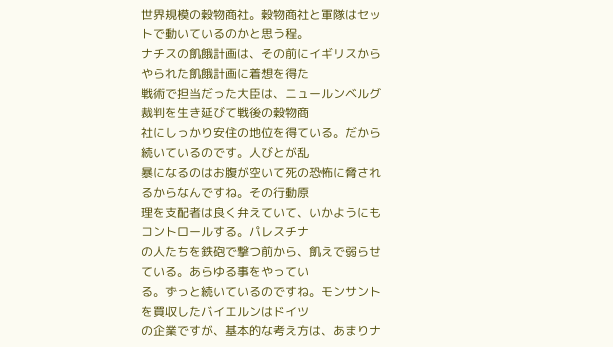世界規模の穀物商社。穀物商社と軍隊はセットで動いているのかと思う程。
ナチスの飢餓計画は、その前にイギリスからやられた飢餓計画に着想を得た
戦術で担当だった大臣は、ニュールンベルグ裁判を生き延びて戦後の穀物商
社にしっかり安住の地位を得ている。だから続いているのです。人びとが乱
暴になるのはお腹が空いて死の恐怖に脅されるからなんですね。その行動原
理を支配者は良く弁えていて、いかようにもコントロールする。パレスチナ
の人たちを鉄砲で撃つ前から、飢えで弱らせている。あらゆる事をやってい
る。ずっと続いているのですね。モンサントを買収したバイエルンはドイツ
の企業ですが、基本的な考え方は、あまりナ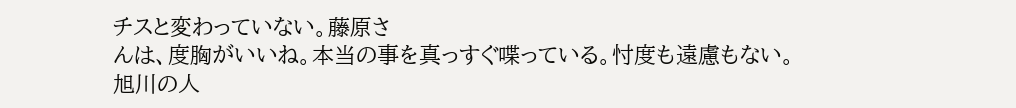チスと変わっていない。藤原さ
んは、度胸がいいね。本当の事を真っすぐ喋っている。忖度も遠慮もない。
旭川の人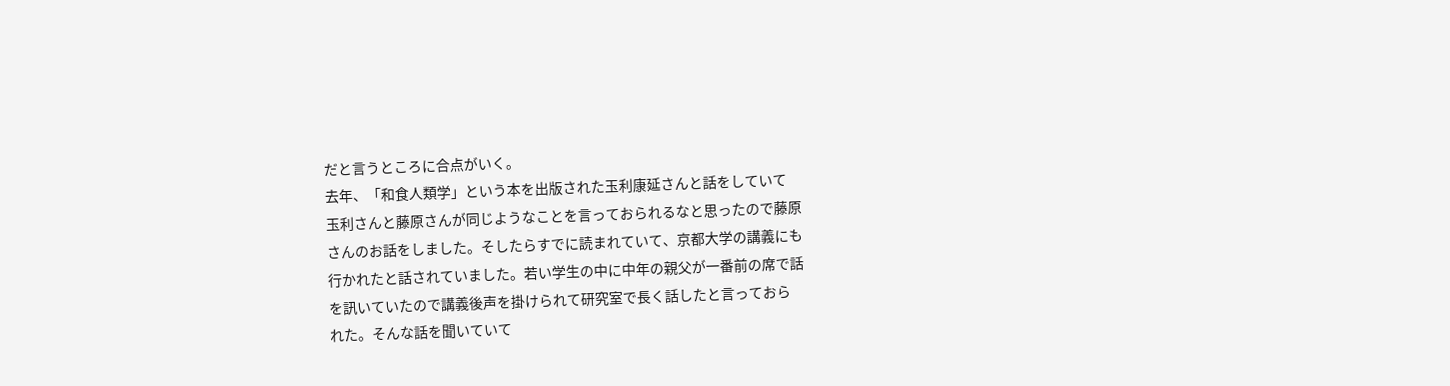だと言うところに合点がいく。
去年、「和食人類学」という本を出版された玉利康延さんと話をしていて
玉利さんと藤原さんが同じようなことを言っておられるなと思ったので藤原
さんのお話をしました。そしたらすでに読まれていて、京都大学の講義にも
行かれたと話されていました。若い学生の中に中年の親父が一番前の席で話
を訊いていたので講義後声を掛けられて研究室で長く話したと言っておら
れた。そんな話を聞いていて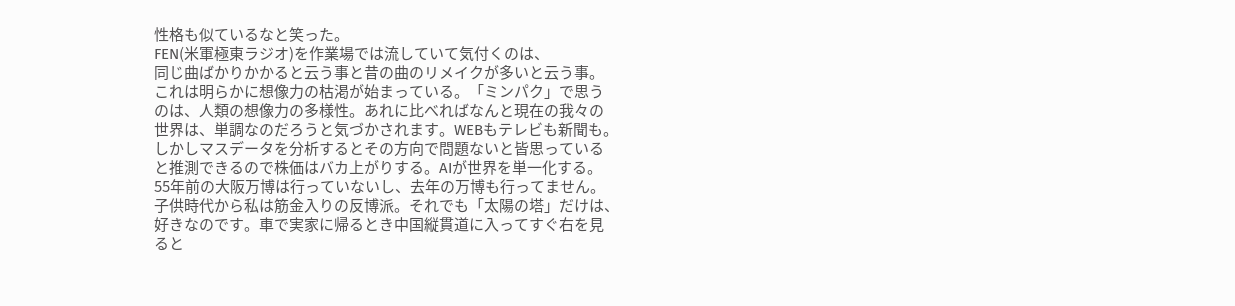性格も似ているなと笑った。
FEN(米軍極東ラジオ)を作業場では流していて気付くのは、
同じ曲ばかりかかると云う事と昔の曲のリメイクが多いと云う事。
これは明らかに想像力の枯渇が始まっている。「ミンパク」で思う
のは、人類の想像力の多様性。あれに比べればなんと現在の我々の
世界は、単調なのだろうと気づかされます。WEBもテレビも新聞も。
しかしマスデータを分析するとその方向で問題ないと皆思っている
と推測できるので株価はバカ上がりする。AIが世界を単一化する。
55年前の大阪万博は行っていないし、去年の万博も行ってません。
子供時代から私は筋金入りの反博派。それでも「太陽の塔」だけは、
好きなのです。車で実家に帰るとき中国縦貫道に入ってすぐ右を見
ると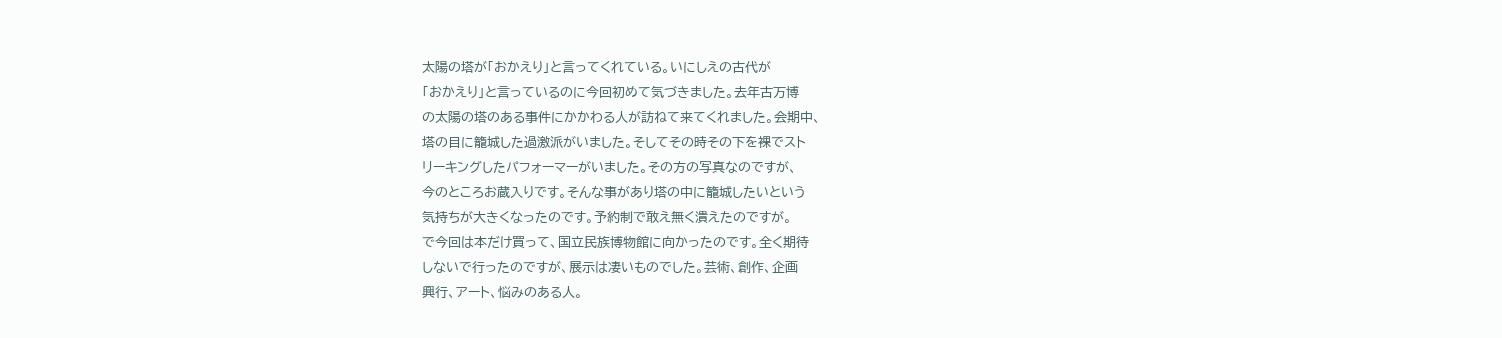太陽の塔が「おかえり」と言ってくれている。いにしえの古代が
「おかえり」と言っているのに今回初めて気づきました。去年古万博
の太陽の塔のある事件にかかわる人が訪ねて来てくれました。会期中、
塔の目に籠城した過激派がいました。そしてその時その下を裸でスト
リーキングしたパフォーマーがいました。その方の写真なのですが、
今のところお蔵入りです。そんな事があり塔の中に籠城したいという
気持ちが大きくなったのです。予約制で敢え無く潰えたのですが。
で今回は本だけ買って、国立民族博物館に向かったのです。全く期待
しないで行ったのですが、展示は凄いものでした。芸術、創作、企画
興行、アート、悩みのある人。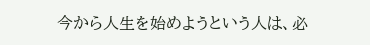今から人生を始めようという人は、必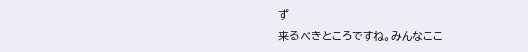ず
来るべきところですね。みんなここ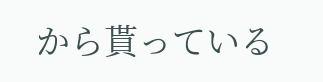から貰っている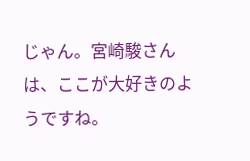じゃん。宮崎駿さん
は、ここが大好きのようですね。